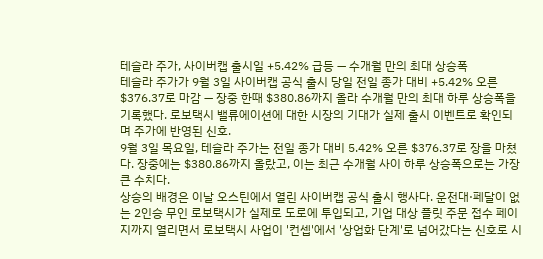테슬라 주가, 사이버캡 출시일 +5.42% 급등 — 수개월 만의 최대 상승폭
테슬라 주가가 9월 3일 사이버캡 공식 출시 당일 전일 종가 대비 +5.42% 오른 $376.37로 마감 — 장중 한때 $380.86까지 올라 수개월 만의 최대 하루 상승폭을 기록했다. 로보택시 밸류에이션에 대한 시장의 기대가 실제 출시 이벤트로 확인되며 주가에 반영된 신호.
9월 3일 목요일, 테슬라 주가는 전일 종가 대비 5.42% 오른 $376.37로 장을 마쳤다. 장중에는 $380.86까지 올랐고, 이는 최근 수개월 사이 하루 상승폭으로는 가장 큰 수치다.
상승의 배경은 이날 오스틴에서 열린 사이버캡 공식 출시 행사다. 운전대·페달이 없는 2인승 무인 로보택시가 실제로 도로에 투입되고, 기업 대상 플릿 주문 접수 페이지까지 열리면서 로보택시 사업이 '컨셉'에서 '상업화 단계'로 넘어갔다는 신호로 시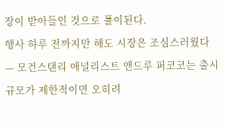장이 받아들인 것으로 풀이된다.
행사 하루 전까지만 해도 시장은 조심스러웠다 — 모건스탠리 애널리스트 앤드루 퍼코코는 출시 규모가 제한적이면 오히려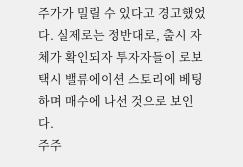주가가 밀릴 수 있다고 경고했었다. 실제로는 정반대로, 출시 자체가 확인되자 투자자들이 로보택시 밸류에이션 스토리에 베팅하며 매수에 나선 것으로 보인다.
주주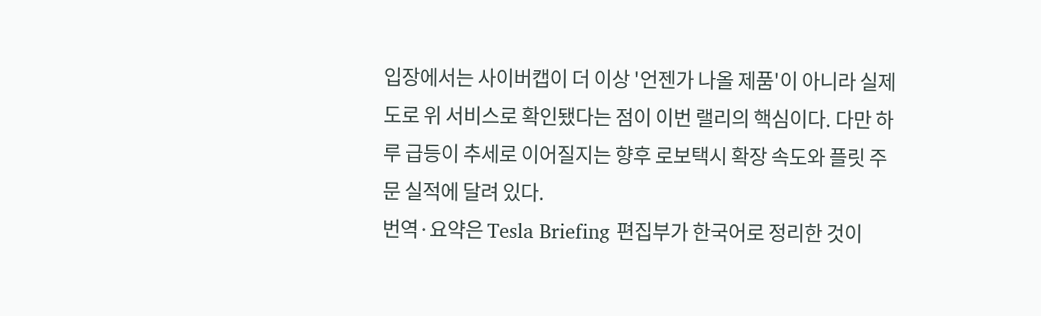입장에서는 사이버캡이 더 이상 '언젠가 나올 제품'이 아니라 실제 도로 위 서비스로 확인됐다는 점이 이번 랠리의 핵심이다. 다만 하루 급등이 추세로 이어질지는 향후 로보택시 확장 속도와 플릿 주문 실적에 달려 있다.
번역·요약은 Tesla Briefing 편집부가 한국어로 정리한 것이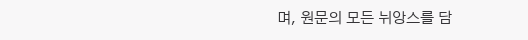며, 원문의 모든 뉘앙스를 담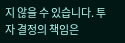지 않을 수 있습니다. 투자 결정의 책임은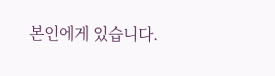본인에게 있습니다.